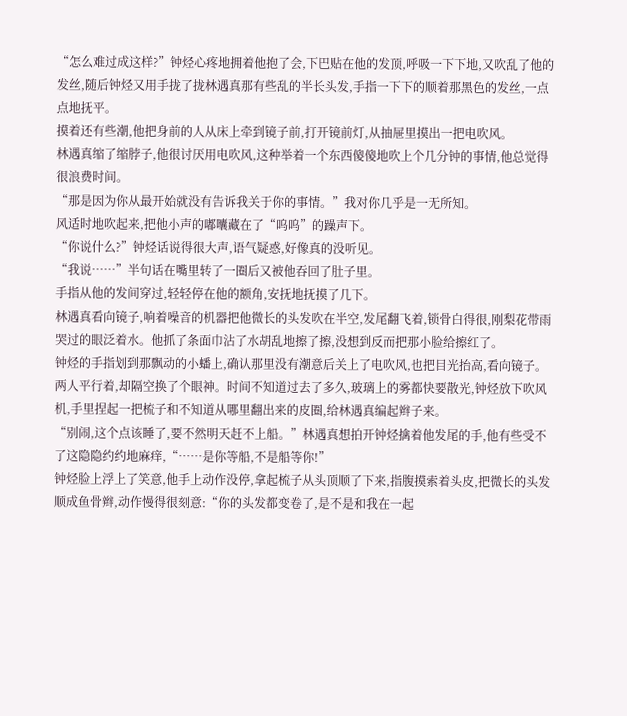“怎么难过成这样?”钟烃心疼地拥着他抱了会,下巴贴在他的发顶,呼吸一下下地,又吹乱了他的发丝,随后钟烃又用手拢了拢林遇真那有些乱的半长头发,手指一下下的顺着那黑色的发丝,一点点地抚平。
摸着还有些潮,他把身前的人从床上牵到镜子前,打开镜前灯,从抽屉里摸出一把电吹风。
林遇真缩了缩脖子,他很讨厌用电吹风,这种举着一个东西傻傻地吹上个几分钟的事情,他总觉得很浪费时间。
“那是因为你从最开始就没有告诉我关于你的事情。”我对你几乎是一无所知。
风适时地吹起来,把他小声的嘟囔藏在了“呜呜”的躁声下。
“你说什么?”钟烃话说得很大声,语气疑惑,好像真的没听见。
“我说……”半句话在嘴里转了一圈后又被他吞回了肚子里。
手指从他的发间穿过,轻轻停在他的额角,安抚地抚摸了几下。
林遇真看向镜子,响着噪音的机器把他微长的头发吹在半空,发尾翻飞着,锁骨白得很,刚梨花带雨哭过的眼泛着水。他抓了条面巾沾了水胡乱地擦了擦,没想到反而把那小脸给擦红了。
钟烃的手指划到那飘动的小蟠上,确认那里没有潮意后关上了电吹风,也把目光抬高,看向镜子。
两人平行着,却隔空换了个眼神。时间不知道过去了多久,玻璃上的雾都快要散光,钟烃放下吹风机,手里捏起一把梳子和不知道从哪里翻出来的皮圈,给林遇真编起辫子来。
“别闹,这个点该睡了,要不然明天赶不上船。”林遇真想拍开钟烃擒着他发尾的手,他有些受不了这隐隐约约地麻痒,“……是你等船,不是船等你!”
钟烃脸上浮上了笑意,他手上动作没停,拿起梳子从头顶顺了下来,指腹摸索着头皮,把微长的头发顺成鱼骨辫,动作慢得很刻意:“你的头发都变卷了,是不是和我在一起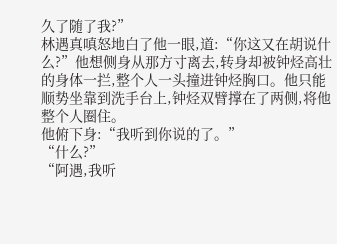久了随了我?”
林遇真嗔怒地白了他一眼,道:“你这又在胡说什么?”他想侧身从那方寸离去,转身却被钟烃高壮的身体一拦,整个人一头撞进钟烃胸口。他只能顺势坐靠到洗手台上,钟烃双臂撑在了两侧,将他整个人圈住。
他俯下身:“我听到你说的了。”
“什么?”
“阿遇,我听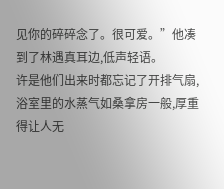见你的碎碎念了。很可爱。”他凑到了林遇真耳边,低声轻语。
许是他们出来时都忘记了开排气扇,浴室里的水蒸气如桑拿房一般,厚重得让人无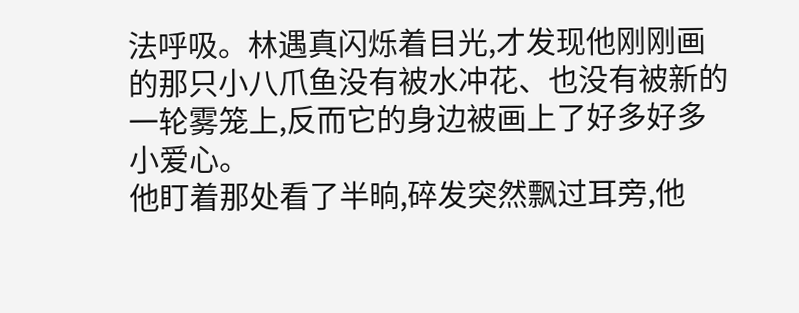法呼吸。林遇真闪烁着目光,才发现他刚刚画的那只小八爪鱼没有被水冲花、也没有被新的一轮雾笼上,反而它的身边被画上了好多好多小爱心。
他盯着那处看了半晌,碎发突然飘过耳旁,他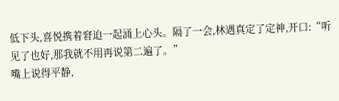低下头,喜悦携着窘迫一起涌上心头。隔了一会,林遇真定了定神,开口:“听见了也好,那我就不用再说第二遍了。”
嘴上说得平静,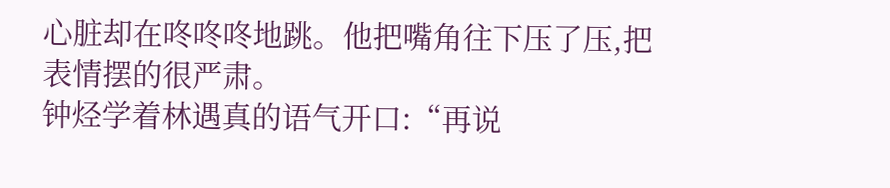心脏却在咚咚咚地跳。他把嘴角往下压了压,把表情摆的很严肃。
钟烃学着林遇真的语气开口:“再说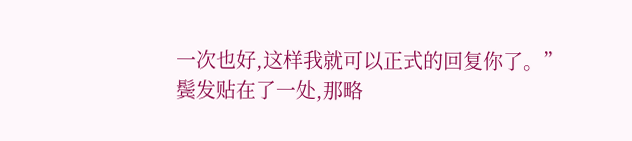一次也好,这样我就可以正式的回复你了。”
鬓发贴在了一处,那略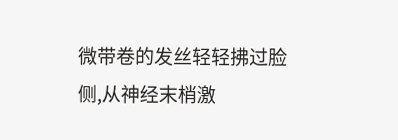微带卷的发丝轻轻拂过脸侧,从神经末梢激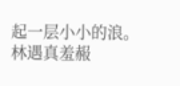起一层小小的浪。
林遇真羞赧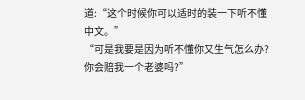道:“这个时候你可以适时的装一下听不懂中文。”
“可是我要是因为听不懂你又生气怎么办?你会赔我一个老婆吗?”